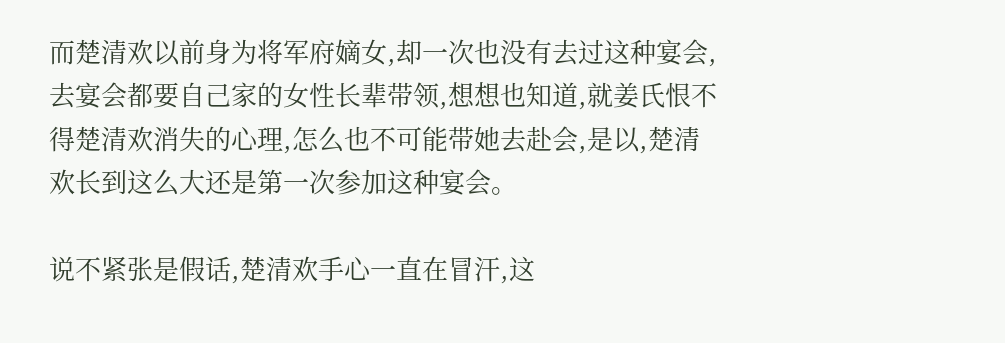而楚清欢以前身为将军府嫡女,却一次也没有去过这种宴会,去宴会都要自己家的女性长辈带领,想想也知道,就姜氏恨不得楚清欢消失的心理,怎么也不可能带她去赴会,是以,楚清欢长到这么大还是第一次参加这种宴会。

说不紧张是假话,楚清欢手心一直在冒汗,这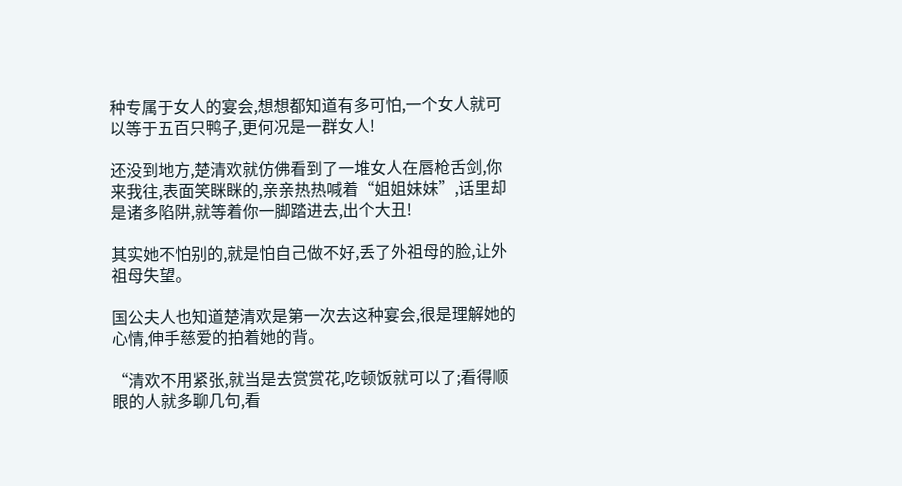种专属于女人的宴会,想想都知道有多可怕,一个女人就可以等于五百只鸭子,更何况是一群女人!

还没到地方,楚清欢就仿佛看到了一堆女人在唇枪舌剑,你来我往,表面笑眯眯的,亲亲热热喊着“姐姐妹妹”,话里却是诸多陷阱,就等着你一脚踏进去,出个大丑!

其实她不怕别的,就是怕自己做不好,丢了外祖母的脸,让外祖母失望。

国公夫人也知道楚清欢是第一次去这种宴会,很是理解她的心情,伸手慈爱的拍着她的背。

“清欢不用紧张,就当是去赏赏花,吃顿饭就可以了;看得顺眼的人就多聊几句,看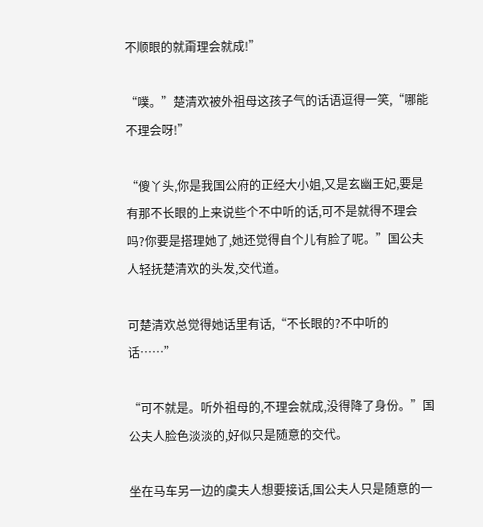不顺眼的就甭理会就成!”

“噗。”楚清欢被外祖母这孩子气的话语逗得一笑,“哪能不理会呀!”

“傻丫头,你是我国公府的正经大小姐,又是玄幽王妃,要是有那不长眼的上来说些个不中听的话,可不是就得不理会吗?你要是搭理她了,她还觉得自个儿有脸了呢。”国公夫人轻抚楚清欢的头发,交代道。

可楚清欢总觉得她话里有话,“不长眼的?不中听的话……”

“可不就是。听外祖母的,不理会就成,没得降了身份。”国公夫人脸色淡淡的,好似只是随意的交代。

坐在马车另一边的虞夫人想要接话,国公夫人只是随意的一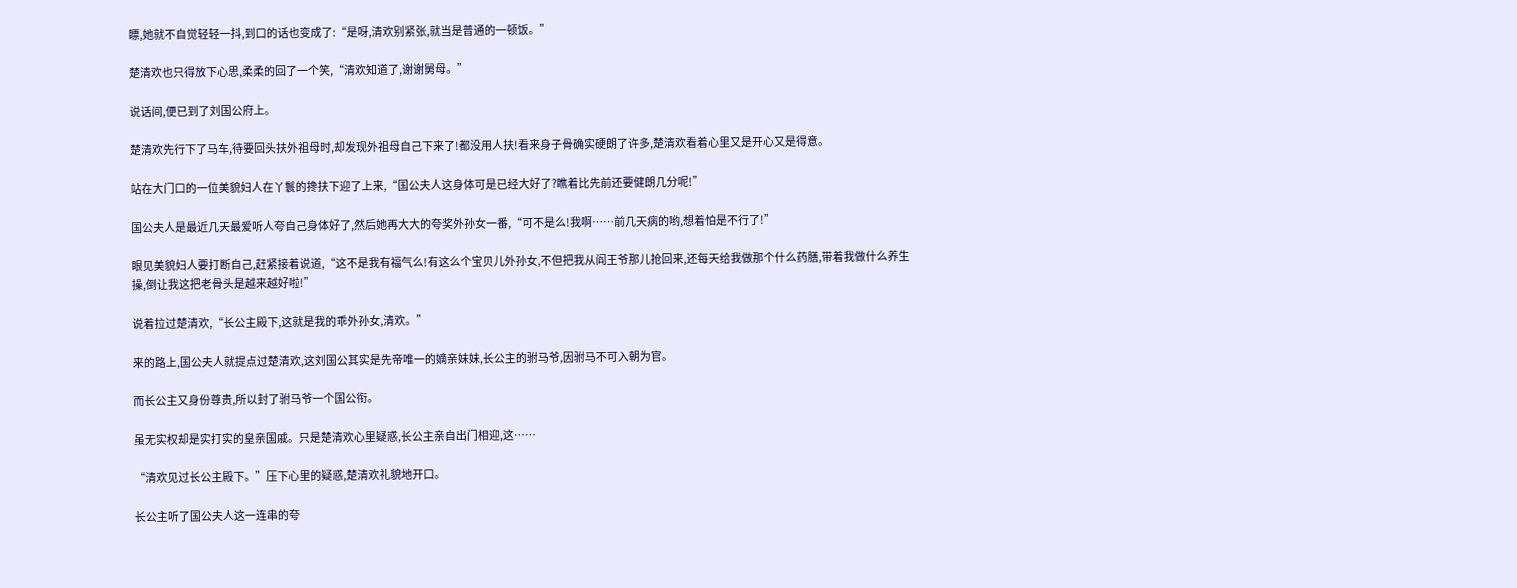瞟,她就不自觉轻轻一抖,到口的话也变成了:“是呀,清欢别紧张,就当是普通的一顿饭。”

楚清欢也只得放下心思,柔柔的回了一个笑,“清欢知道了,谢谢舅母。”

说话间,便已到了刘国公府上。

楚清欢先行下了马车,待要回头扶外祖母时,却发现外祖母自己下来了!都没用人扶!看来身子骨确实硬朗了许多,楚清欢看着心里又是开心又是得意。

站在大门口的一位美貌妇人在丫鬟的搀扶下迎了上来,“国公夫人这身体可是已经大好了?瞧着比先前还要健朗几分呢!”

国公夫人是最近几天最爱听人夸自己身体好了,然后她再大大的夸奖外孙女一番,“可不是么!我啊……前几天病的哟,想着怕是不行了!”

眼见美貌妇人要打断自己,赶紧接着说道,“这不是我有福气么!有这么个宝贝儿外孙女,不但把我从阎王爷那儿抢回来,还每天给我做那个什么药膳,带着我做什么养生操,倒让我这把老骨头是越来越好啦!”

说着拉过楚清欢,“长公主殿下,这就是我的乖外孙女,清欢。”

来的路上,国公夫人就提点过楚清欢,这刘国公其实是先帝唯一的嫡亲妹妹,长公主的驸马爷,因驸马不可入朝为官。

而长公主又身份尊贵,所以封了驸马爷一个国公衔。

虽无实权却是实打实的皇亲国戚。只是楚清欢心里疑惑,长公主亲自出门相迎,这……

“清欢见过长公主殿下。”压下心里的疑惑,楚清欢礼貌地开口。

长公主听了国公夫人这一连串的夸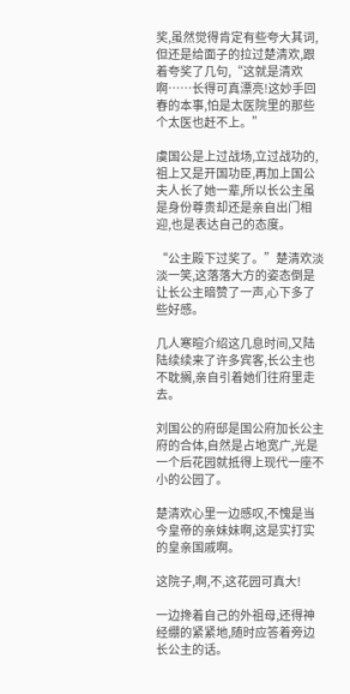奖,虽然觉得肯定有些夸大其词,但还是给面子的拉过楚清欢,跟着夸奖了几句,“这就是清欢啊……长得可真漂亮!这妙手回春的本事,怕是太医院里的那些个太医也赶不上。”

虞国公是上过战场,立过战功的,祖上又是开国功臣,再加上国公夫人长了她一辈,所以长公主虽是身份尊贵却还是亲自出门相迎,也是表达自己的态度。

“公主殿下过奖了。”楚清欢淡淡一笑,这落落大方的姿态倒是让长公主暗赞了一声,心下多了些好感。

几人寒暄介绍这几息时间,又陆陆续续来了许多宾客,长公主也不耽搁,亲自引着她们往府里走去。

刘国公的府邸是国公府加长公主府的合体,自然是占地宽广,光是一个后花园就抵得上现代一座不小的公园了。

楚清欢心里一边感叹,不愧是当今皇帝的亲妹妹啊,这是实打实的皇亲国戚啊。

这院子,啊,不,这花园可真大!

一边搀着自己的外祖母,还得神经绷的紧紧地,随时应答着旁边长公主的话。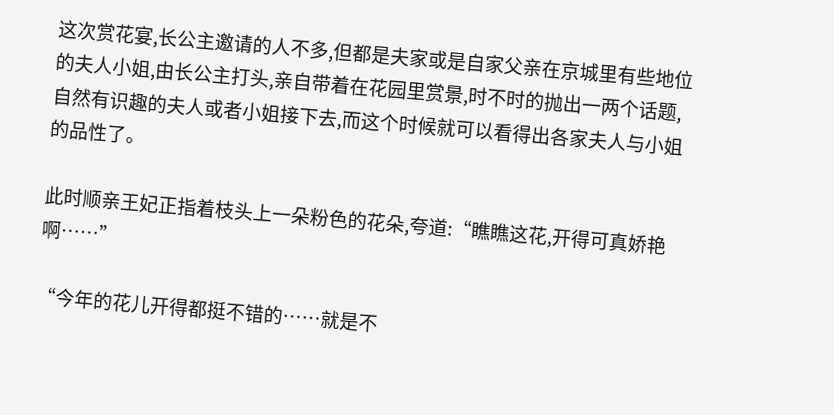这次赏花宴,长公主邀请的人不多,但都是夫家或是自家父亲在京城里有些地位的夫人小姐,由长公主打头,亲自带着在花园里赏景,时不时的抛出一两个话题,自然有识趣的夫人或者小姐接下去,而这个时候就可以看得出各家夫人与小姐的品性了。

此时顺亲王妃正指着枝头上一朵粉色的花朵,夸道:“瞧瞧这花,开得可真娇艳啊……”

“今年的花儿开得都挺不错的……就是不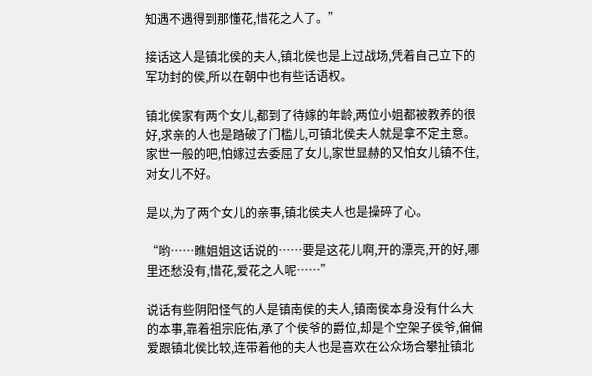知遇不遇得到那懂花,惜花之人了。”

接话这人是镇北侯的夫人,镇北侯也是上过战场,凭着自己立下的军功封的侯,所以在朝中也有些话语权。

镇北侯家有两个女儿,都到了待嫁的年龄,两位小姐都被教养的很好,求亲的人也是踏破了门槛儿,可镇北侯夫人就是拿不定主意。家世一般的吧,怕嫁过去委屈了女儿,家世显赫的又怕女儿镇不住,对女儿不好。

是以,为了两个女儿的亲事,镇北侯夫人也是操碎了心。

“哟……瞧姐姐这话说的……要是这花儿啊,开的漂亮,开的好,哪里还愁没有,惜花,爱花之人呢……”

说话有些阴阳怪气的人是镇南侯的夫人,镇南侯本身没有什么大的本事,靠着祖宗庇佑,承了个侯爷的爵位,却是个空架子侯爷,偏偏爱跟镇北侯比较,连带着他的夫人也是喜欢在公众场合攀扯镇北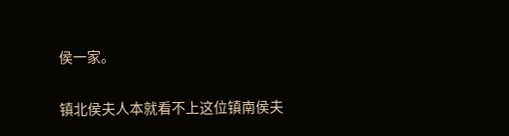侯一家。

镇北侯夫人本就看不上这位镇南侯夫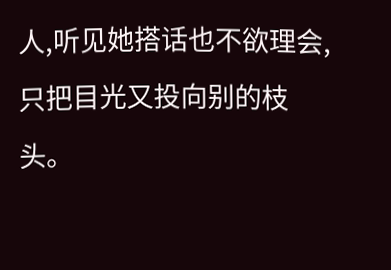人,听见她搭话也不欲理会,只把目光又投向别的枝头。